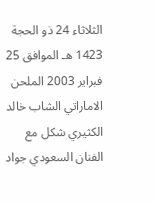الثلاثاء 24 ذو الحجة 1423 هـ الموافق 25 فبراير 2003 الملحن الاماراتي الشاب خالد الكثيري شكل مع الفنان السعودي جواد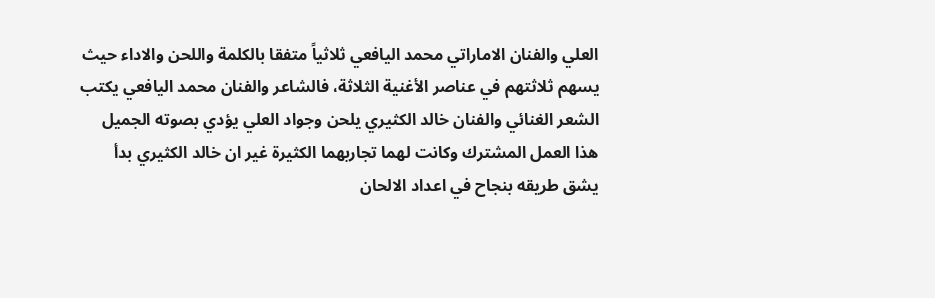العلي والفنان الاماراتي محمد اليافعي ثلاثياً متفقا بالكلمة واللحن والاداء حيث يسهم ثلاثتهم في عناصر الأغنية الثلاثة، فالشاعر والفنان محمد اليافعي يكتب الشعر الغنائي والفنان خالد الكثيري يلحن وجواد العلي يؤدي بصوته الجميل هذا العمل المشترك وكانت لهما تجاربهما الكثيرة غير ان خالد الكثيري بدأ يشق طريقه بنجاح في اعداد الالحان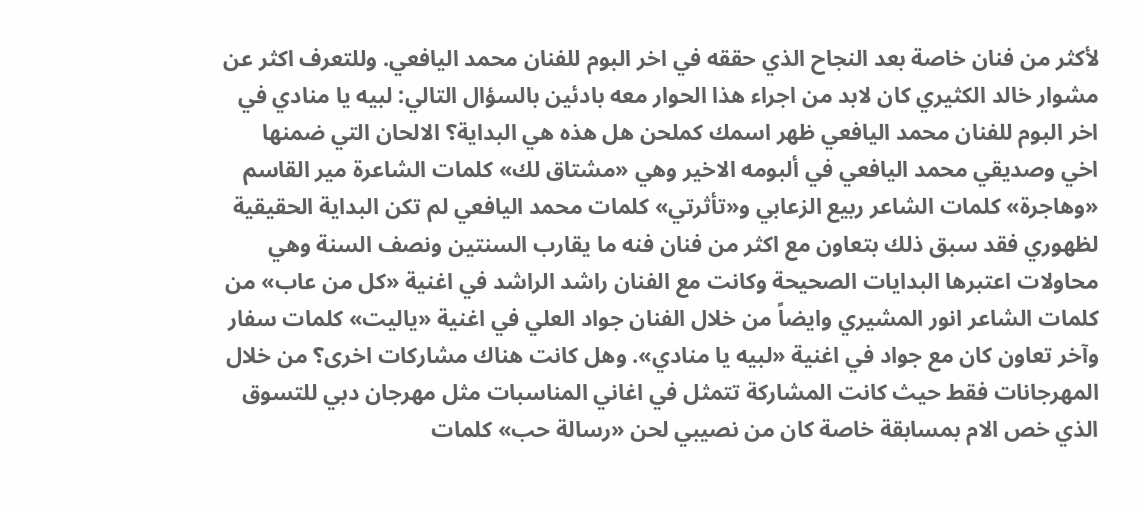لأكثر من فنان خاصة بعد النجاح الذي حققه في اخر البوم للفنان محمد اليافعي. وللتعرف اكثر عن مشوار خالد الكثيري كان لابد من اجراء هذا الحوار معه بادئين بالسؤال التالي: لبيه يا منادي في اخر البوم للفنان محمد اليافعي ظهر اسمك كملحن هل هذه هي البداية؟ الالحان التي ضمنها اخي وصديقي محمد اليافعي في ألبومه الاخير وهي «مشتاق لك» كلمات الشاعرة مير القاسم «وهاجرة» كلمات الشاعر ربيع الزعابي و«تأثرتي» كلمات محمد اليافعي لم تكن البداية الحقيقية لظهوري فقد سبق ذلك بتعاون مع اكثر من فنان فنه ما يقارب السنتين ونصف السنة وهي محاولات اعتبرها البدايات الصحيحة وكانت مع الفنان راشد الراشد في اغنية «كل من عاب» من كلمات الشاعر انور المشيري وايضاً من خلال الفنان جواد العلي في اغنية «ياليت» كلمات سفار وآخر تعاون كان مع جواد في اغنية «لبيه يا منادي». وهل كانت هناك مشاركات اخرى؟ من خلال المهرجانات فقط حيث كانت المشاركة تتمثل في اغاني المناسبات مثل مهرجان دبي للتسوق الذي خص الام بمسابقة خاصة كان من نصيبي لحن «رسالة حب» كلمات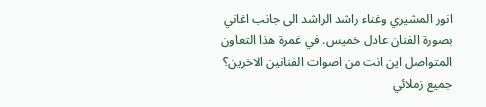انور المشيري وغناء راشد الراشد الى جانب اغاني بصورة الفنان عادل خميس. في غمرة هذا التعاون المتواصل اين انت من اصوات الفنانين الاخرين؟ جميع زملائي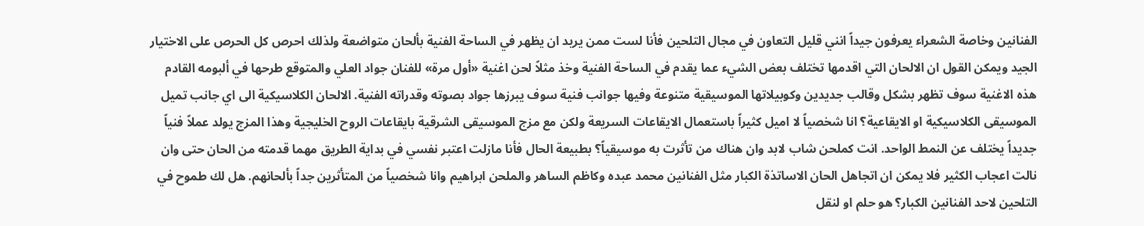الفنانين وخاصة الشعراء يعرفون جيداً انني قليل التعاون في مجال التلحين فأنا لست ممن يريد ان يظهر في الساحة الفنية بألحان متواضعة ولذلك احرص كل الحرص على الاختيار الجيد ويمكن القول ان الالحان التي اقدمها تختلف بعض الشيء عما يقدم في الساحة الفنية وخذ مثلاً لحن اغنية «أول مرة» للفنان جواد العلي والمتوقع طرحها في ألبومه القادم هذه الاغنية سوف تظهر بشكل وقالب جديدين وكوبيلاتها الموسيقية متنوعة وفيها جوانب فنية سوف يبرزها جواد بصوته وقدراته الفنية. الالحان الكلاسيكية الى اي جانب تميل الموسيقى الكلاسيكية او الايقاعية؟ انا شخصياً لا اميل كثيراً باستعمال الايقاعات السريعة ولكن مع مزج الموسيقى الشرقية بايقاعات الروح الخليجية وهذا المزج يولد عملاً فنياً جديداً يختلف عن النمط الواحد. انت كملحن شاب لابد وان هناك من تأثرت به موسيقياً؟ بطبيعة الحال فأنا مازلت اعتبر نفسي في بداية الطريق مهما قدمته من الحان حتى وان نالت اعجاب الكثير فلا يمكن ان اتجاهل الحان الاساتذة الكبار مثل الفنانين محمد عبده وكاظم الساهر والملحن ابراهيم وانا شخصياً من المتأثرين جداً بألحانهم. هل لك طموح في التلحين لاحد الفنانين الكبار؟ هو حلم او لنقل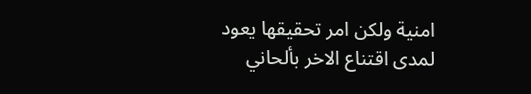امنية ولكن امر تحقيقها يعود لمدى اقتناع الاخر بألحاني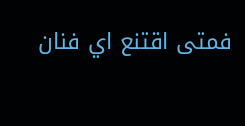فمتى اقتنع اي فنان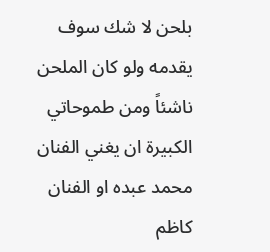بلحن لا شك سوف يقدمه ولو كان الملحن ناشئاً ومن طموحاتي الكبيرة ان يغني الفنان محمد عبده او الفنان كاظم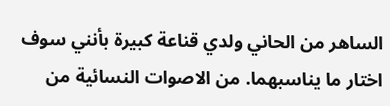الساهر من الحاني ولدي قناعة كبيرة بأنني سوف اختار ما يناسبهما. من الاصوات النسائية من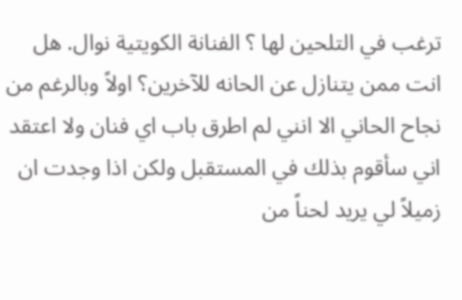ترغب في التلحين لها ؟ الفنانة الكويتية نوال. هل انت ممن يتنازل عن الحانه للآخرين؟ اولاً وبالرغم من نجاح الحاني الا انني لم اطرق باب اي فنان ولا اعتقد اني سأقوم بذلك في المستقبل ولكن اذا وجدت ان زميلاً لي يريد لحناً من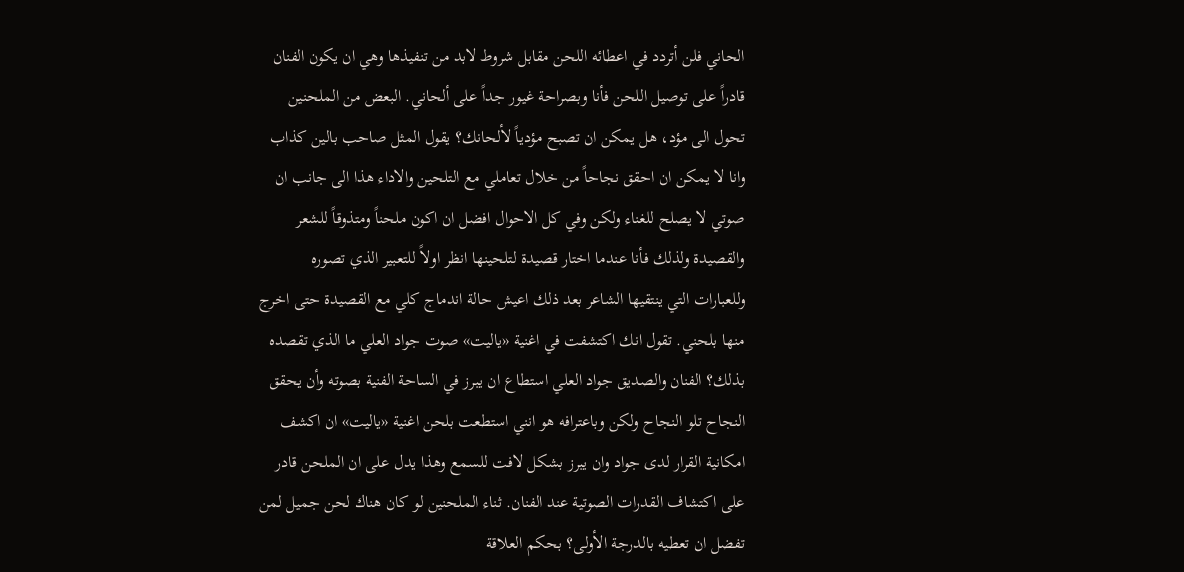الحاني فلن أتردد في اعطائه اللحن مقابل شروط لابد من تنفيذها وهي ان يكون الفنان قادراً على توصيل اللحن فأنا وبصراحة غيور جداً على ألحاني. البعض من الملحنين تحول الى مؤد، هل يمكن ان تصبح مؤدياً لألحانك؟ يقول المثل صاحب بالين كذاب وانا لا يمكن ان احقق نجاحاً من خلال تعاملي مع التلحين والاداء هذا الى جانب ان صوتي لا يصلح للغناء ولكن وفي كل الاحوال افضل ان اكون ملحناً ومتذوقاً للشعر والقصيدة ولذلك فأنا عندما اختار قصيدة لتلحينها انظر اولاً للتعبير الذي تصوره وللعبارات التي ينتقيها الشاعر بعد ذلك اعيش حالة اندماج كلي مع القصيدة حتى اخرج منها بلحني. تقول انك اكتشفت في اغنية «ياليت» صوت جواد العلي ما الذي تقصده بذلك؟ الفنان والصديق جواد العلي استطاع ان يبرز في الساحة الفنية بصوته وأن يحقق النجاح تلو النجاح ولكن وباعترافه هو انني استطعت بلحن اغنية «ياليت» ان اكشف امكانية القرار لدى جواد وان يبرز بشكل لافت للسمع وهذا يدل على ان الملحن قادر على اكتشاف القدرات الصوتية عند الفنان. ثناء الملحنين لو كان هناك لحن جميل لمن تفضل ان تعطيه بالدرجة الأولى؟ بحكم العلاقة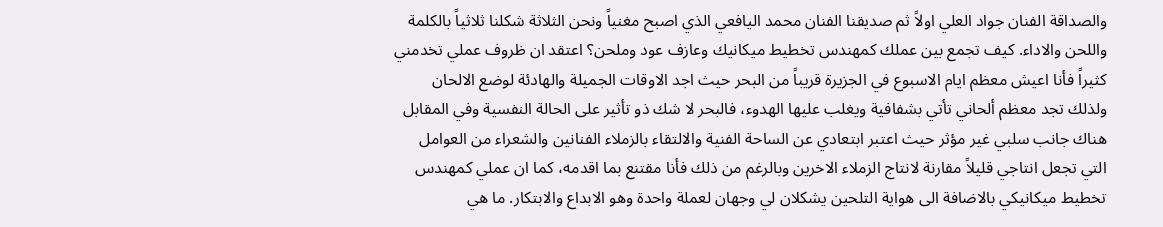والصداقة الفنان جواد العلي اولاً ثم صديقنا الفنان محمد اليافعي الذي اصبح مغنياً ونحن الثلاثة شكلنا ثلاثياً بالكلمة واللحن والاداء. كيف تجمع بين عملك كمهندس تخطيط ميكانيك وعازف عود وملحن؟ اعتقد ان ظروف عملي تخدمني كثيراً فأنا اعيش معظم ايام الاسبوع في الجزيرة قريباً من البحر حيث اجد الاوقات الجميلة والهادئة لوضع الالحان ولذلك تجد معظم ألحاني تأتي بشفافية ويغلب عليها الهدوء، فالبحر لا شك ذو تأثير على الحالة النفسية وفي المقابل هناك جانب سلبي غير مؤثر حيث اعتبر ابتعادي عن الساحة الفنية والالتقاء بالزملاء الفنانين والشعراء من العوامل التي تجعل انتاجي قليلاً مقارنة لانتاج الزملاء الاخرين وبالرغم من ذلك فأنا مقتنع بما اقدمه، كما ان عملي كمهندس تخطيط ميكانيكي بالاضافة الى هواية التلحين يشكلان لي وجهان لعملة واحدة وهو الابداع والابتكار. ما هي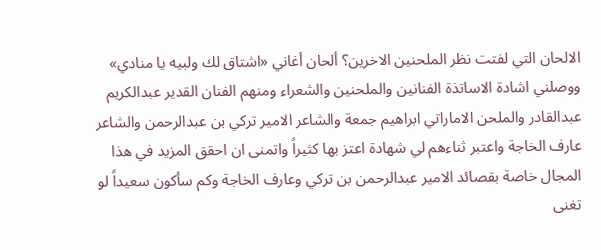الالحان التي لفتت نظر الملحنين الاخرين؟ ألحان أغاني «اشتاق لك ولبيه يا منادي» ووصلني اشادة الاساتذة الفنانين والملحنين والشعراء ومنهم الفنان القدير عبدالكريم عبدالقادر والملحن الاماراتي ابراهيم جمعة والشاعر الامير تركي بن عبدالرحمن والشاعر عارف الخاجة واعتبر ثناءهم لي شهادة اعتز بها كثيراً واتمنى ان احقق المزيد في هذا المجال خاصة بقصائد الامير عبدالرحمن بن تركي وعارف الخاجة وكم سأكون سعيداً لو تغنى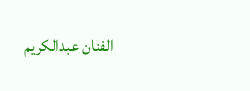الفنان عبدالكريم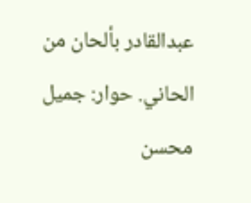عبدالقادر بألحان من الحاني. حوار: جميل محسن